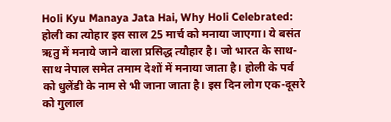Holi Kyu Manaya Jata Hai, Why Holi Celebrated: होली का त्योहार इस साल 25 मार्च को मनाया जाएगा। ये बसंत ऋतु में मनाये जाने वाला प्रसिद्ध त्यौहार है। जो भारत के साथ-साथ नेपाल समेत तमाम देशों में मनाया जाता है। होली के पर्व को धुलेंडी के नाम से भी जाना जाता है। इस दिन लोग एक-दूसरे को गुलाल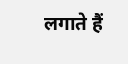लगाते हैं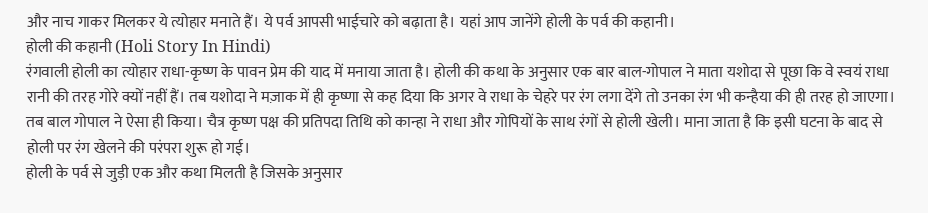और नाच गाकर मिलकर ये त्योहार मनाते हैं। ये पर्व आपसी भाईचारे को बढ़ाता है। यहां आप जानेंगे होली के पर्व की कहानी।
होली की कहानी (Holi Story In Hindi)
रंगवाली होली का त्योहार राधा-कृष्ण के पावन प्रेम की याद में मनाया जाता है। होली की कथा के अनुसार एक बार बाल-गोपाल ने माता यशोदा से पूछा कि वे स्वयं राधा रानी की तरह गोरे क्यों नहीं हैं। तब यशोदा ने मज़ाक में ही कृष्णा से कह दिया कि अगर वे राधा के चेहरे पर रंग लगा देंगे तो उनका रंग भी कन्हैया की ही तरह हो जाएगा। तब बाल गोपाल ने ऐसा ही किया। चैत्र कृष्ण पक्ष की प्रतिपदा तिथि को कान्हा ने राधा और गोपियों के साथ रंगों से होली खेली। माना जाता है कि इसी घटना के बाद से होली पर रंग खेलने की परंपरा शुरू हो गई।
होली के पर्व से जुड़ी एक और कथा मिलती है जिसके अनुसार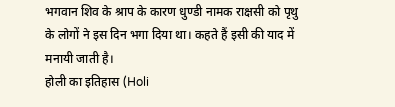भगवान शिव के श्राप के कारण धुण्डी नामक राक्षसी को पृथु के लोगों ने इस दिन भगा दिया था। कहते हैं इसी की याद में मनायी जाती है।
होली का इतिहास (Holi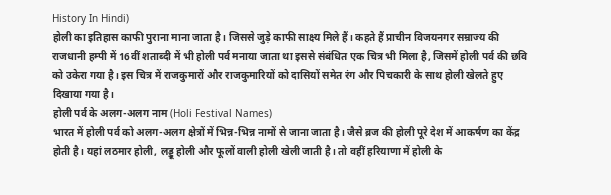History In Hindi)
होली का इतिहास काफी पुराना माना जाता है। जिससे जुड़े काफी साक्ष्य मिले हैं। कहते हैं प्राचीन विजयनगर सम्राज्य की राजधानी हम्पी में 16वीं शताब्दी में भी होली पर्व मनाया जाता था इससे संबंधित एक चित्र भी मिला है, जिसमें होली पर्व की छवि को उकेरा गया है। इस चित्र में राजकुमारों और राजकुमारियों को दासियों समेत रंग और पिचकारी के साथ होली खेलते हुए दिखाया गया है।
होली पर्व के अलग-अलग नाम (Holi Festival Names)
भारत में होली पर्व को अलग-अलग क्षेत्रों में भिन्न-भिन्न नामों से जाना जाता है। जैसे ब्रज की होली पूरे देश में आकर्षण का केंद्र होती है। यहां लठमार होली, लड्डू होली और फूलों वाली होली खेली जाती है। तो वहीं हरियाणा में होली के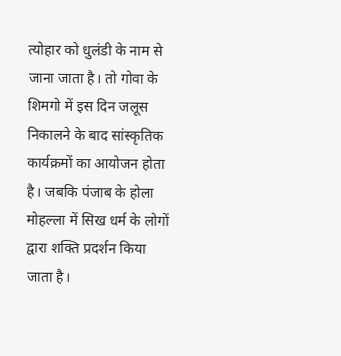त्योहार को धुलंडी के नाम से जाना जाता है। तो गोवा के शिमगो में इस दिन जलूस निकालने के बाद सांस्कृतिक कार्यक्रमों का आयोजन होता है। जबकि पंजाब के होला मोहल्ला में सिख धर्म के लोगों द्वारा शक्ति प्रदर्शन किया जाता है।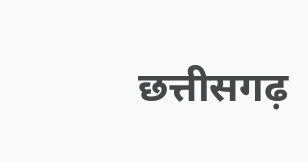छत्तीसगढ़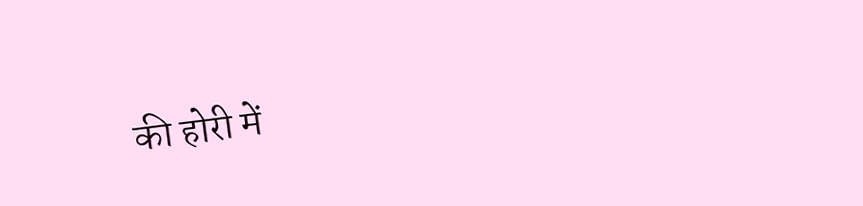की होरी में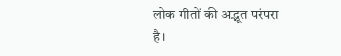लोक गीतों की अद्भूत परंपरा है।